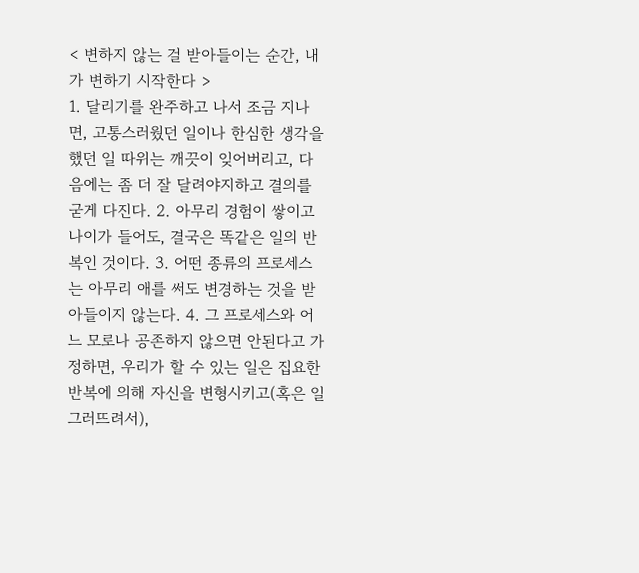< 변하지 않는 걸 받아들이는 순간, 내가 변하기 시작한다 >
1. 달리기를 완주하고 나서 조금 지나면, 고통스러웠던 일이나 한심한 생각을 했던 일 따위는 깨끗이 잊어버리고, 다음에는 좀 더 잘 달려야지하고 결의를 굳게 다진다. 2. 아무리 경험이 쌓이고 나이가 들어도, 결국은 똑같은 일의 반복인 것이다. 3. 어떤 종류의 프로세스는 아무리 애를 써도 변경하는 것을 받아들이지 않는다. 4. 그 프로세스와 어느 모로나 공존하지 않으면 안된다고 가정하면, 우리가 할 수 있는 일은 집요한 반복에 의해 자신을 변형시키고(혹은 일 그러뜨려서),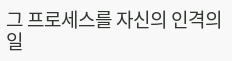그 프로세스를 자신의 인격의 일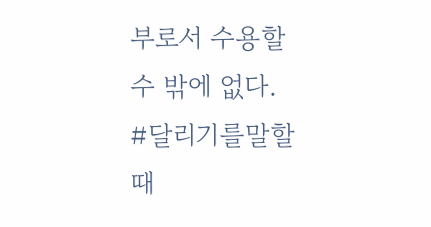부로서 수용할 수 밖에 없다. #달리기를말할때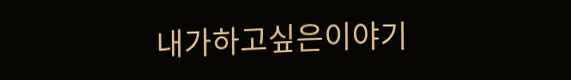내가하고싶은이야기